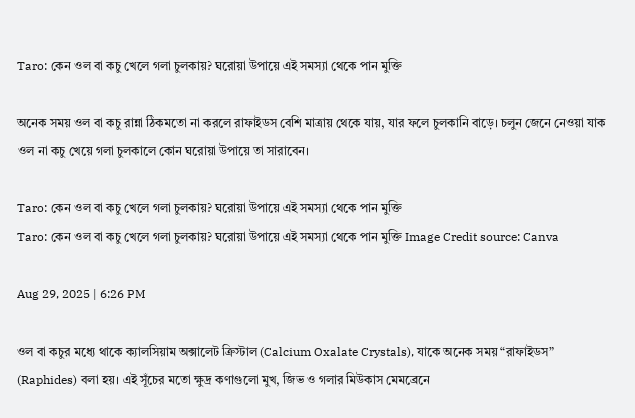Taro: কেন ওল বা কচু খেলে গলা চুলকায়? ঘরোয়া উপায়ে এই সমস্যা থেকে পান মুক্তি

অনেক সময় ওল বা কচু রান্না ঠিকমতো না করলে রাফাইডস বেশি মাত্রায় থেকে যায়, যার ফলে চুলকানি বাড়ে। চলুন জেনে নেওয়া যাক ওল না কচু খেয়ে গলা চুলকালে কোন ঘরোয়া উপায়ে তা সারাবেন।

Taro: কেন ওল বা কচু খেলে গলা চুলকায়? ঘরোয়া উপায়ে এই সমস্যা থেকে পান মুক্তি
Taro: কেন ওল বা কচু খেলে গলা চুলকায়? ঘরোয়া উপায়ে এই সমস্যা থেকে পান মুক্তি Image Credit source: Canva

Aug 29, 2025 | 6:26 PM

ওল বা কচুর মধ্যে থাকে ক্যালসিয়াম অক্সালেট ক্রিস্টাল (Calcium Oxalate Crystals), যাকে অনেক সময় “রাফাইডস” (Raphides) বলা হয়। এই সূঁচের মতো ক্ষুদ্র কণাগুলো মুখ, জিভ ও গলার মিউকাস মেমব্রেনে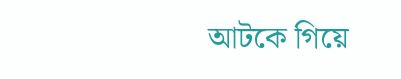আটকে গিয়ে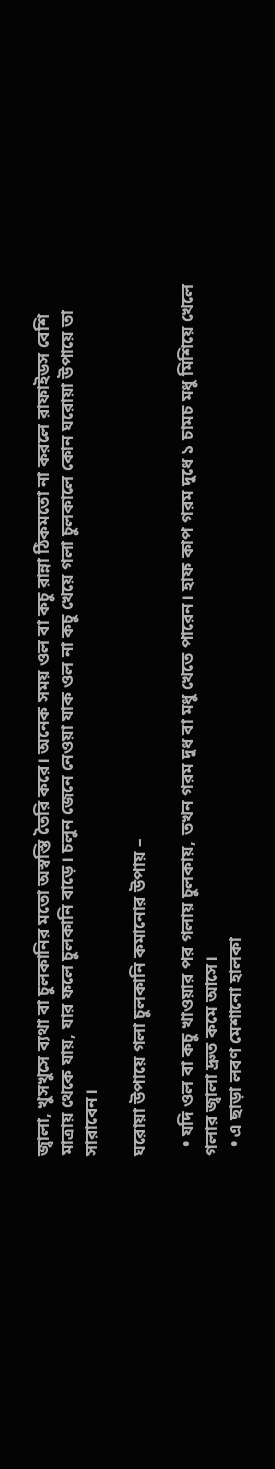জ্বালা, খুসখুসে ব্যথা বা চুলকানির মতো অস্বস্তি তৈরি করে। অনেক সময় ওল বা কচু রান্না ঠিকমতো না করলে রাফাইডস বেশি মাত্রায় থেকে যায়, যার ফলে চুলকানি বাড়ে। চলুন জেনে নেওয়া যাক ওল না কচু খেয়ে গলা চুলকালে কোন ঘরোয়া উপায়ে তা সারাবেন।

ঘরোয়া উপায়ে গলা চুলকানি কমানোর উপায় –

  • যদি ওল বা কচু খাওয়ার পর গলায় চুলকায়, তখন গরম দুধ বা মধু খেতে পারেন। হাফ কাপ গরম দুধে ১ চামচ মধু মিশিয়ে খেলে গলার জ্বালা দ্রুত কমে আসে।
  • এ ছাড়া লবণ মেশানো হালকা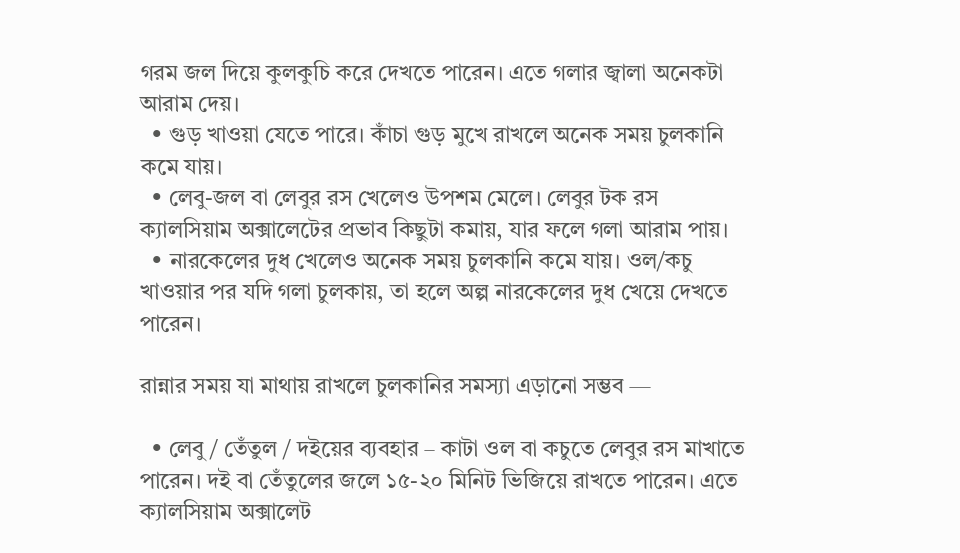গরম জল দিয়ে কুলকুচি করে দেখতে পারেন। এতে গলার জ্বালা অনেকটা আরাম দেয়।
  • গুড় খাওয়া যেতে পারে। কাঁচা গুড় মুখে রাখলে অনেক সময় চুলকানি কমে যায়।
  • লেবু-জল বা লেবুর রস খেলেও উপশম মেলে। লেবুর টক রস ক্যালসিয়াম অক্সালেটের প্রভাব কিছুটা কমায়, যার ফলে গলা আরাম পায়।
  • নারকেলের দুধ খেলেও অনেক সময় চুলকানি কমে যায়। ওল/কচু খাওয়ার পর যদি গলা চুলকায়, তা হলে অল্প নারকেলের দুধ খেয়ে দেখতে পারেন।

রান্নার সময় যা মাথায় রাখলে চুলকানির সমস্যা এড়ানো সম্ভব —

  • লেবু / তেঁতুল / দইয়ের ব্যবহার – কাটা ওল বা কচুতে লেবুর রস মাখাতে পারেন। দই বা তেঁতুলের জলে ১৫-২০ মিনিট ভিজিয়ে রাখতে পারেন। এতে ক্যালসিয়াম অক্সালেট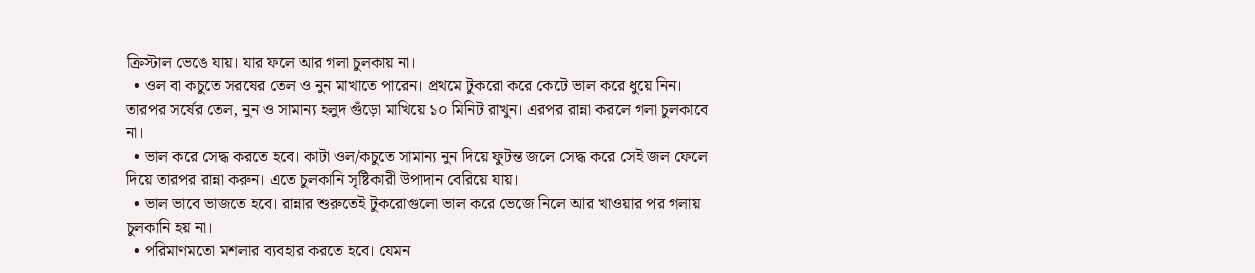ক্রিস্টাল ভেঙে যায়। যার ফলে আর গলা চুলকায় না।
  • ওল বা কচুতে সরষের তেল ও নুন মাখাতে পারেন। প্রথমে টুকরো করে কেটে ভাল করে ধুয়ে নিন। তারপর সর্ষের তেল, নুন ও সামান্য হলুদ গুঁড়ো মাখিয়ে ১০ মিনিট রাখুন। এরপর রান্না করলে গলা চুলকাবে না।
  • ভাল করে সেদ্ধ করতে হবে। কাটা ওল/কচুতে সামান্য নুন দিয়ে ফুটন্ত জলে সেদ্ধ করে সেই জল ফেলে দিয়ে তারপর রান্না করুন। এতে চুলকানি সৃষ্টিকারী উপাদান বেরিয়ে যায়।
  • ভাল ভাবে ভাজতে হবে। রান্নার শুরুতেই টুকরোগুলো ভাল করে ভেজে নিলে আর খাওয়ার পর গলায় চুলকানি হয় না।
  • পরিমাণমতো মশলার ব্যবহার করতে হবে। যেমন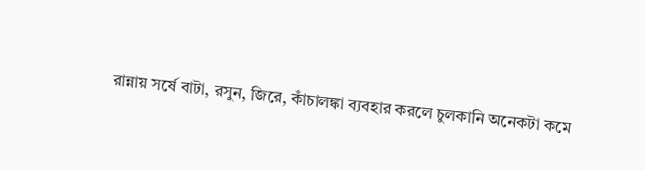রান্নায় সর্ষে বাটা, রসুন, জিরে, কাঁচালঙ্কা ব্যবহার করলে চুলকানি অনেকটা কমে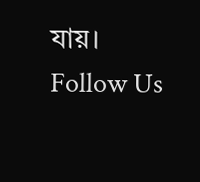যায়।
Follow Us